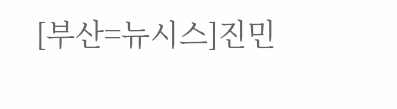[부산=뉴시스]진민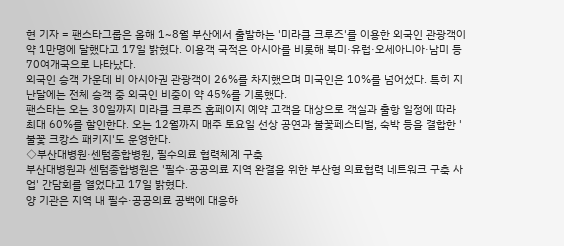현 기자 = 팬스타그룹은 올해 1~8월 부산에서 출발하는 '미라클 크루즈'를 이용한 외국인 관광객이 약 1만명에 달했다고 17일 밝혔다. 이용객 국적은 아시아를 비롯해 북미·유럽·오세아니아·남미 등 70여개국으로 나타났다.
외국인 승객 가운데 비 아시아권 관광객이 26%를 차지했으며 미국인은 10%를 넘어섰다. 특히 지난달에는 전체 승객 중 외국인 비중이 약 45%를 기록했다.
팬스타는 오는 30일까지 미라클 크루즈 홈페이지 예약 고객을 대상으로 객실과 출항 일정에 따라 최대 60%를 할인한다. 오는 12월까지 매주 토요일 선상 공연과 불꽃페스티벌, 숙박 등을 결합한 '불꽃 크캉스 패키지'도 운영한다.
◇부산대병원·센텀종합병원, 필수의료 협력체계 구축
부산대병원과 센텀종합병원은 '필수·공공의료 지역 완결을 위한 부산형 의료협력 네트워크 구축 사업' 간담회를 열었다고 17일 밝혔다.
양 기관은 지역 내 필수·공공의료 공백에 대응하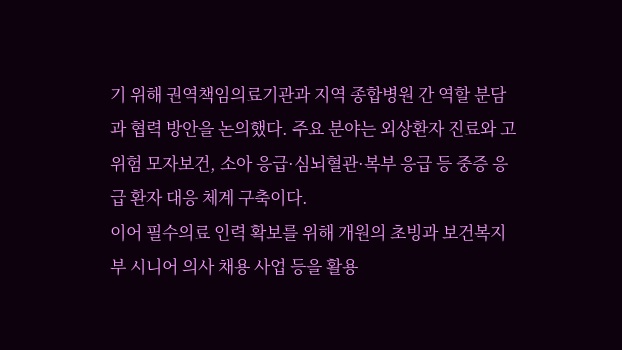기 위해 권역책임의료기관과 지역 종합병원 간 역할 분담과 협력 방안을 논의했다. 주요 분야는 외상환자 진료와 고위험 모자보건, 소아 응급·심뇌혈관·복부 응급 등 중증 응급 환자 대응 체계 구축이다.
이어 필수의료 인력 확보를 위해 개원의 초빙과 보건복지부 시니어 의사 채용 사업 등을 활용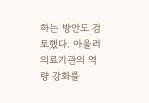하는 방안도 검토했다. 아울러 의료기관의 역량 강화를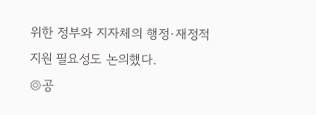위한 정부와 지자체의 행정·재정적 지원 필요성도 논의했다.
◎공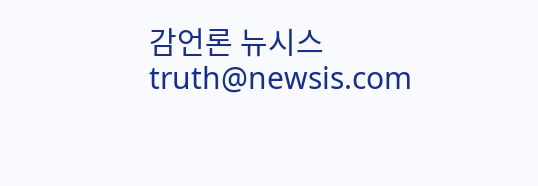감언론 뉴시스 truth@newsis.com